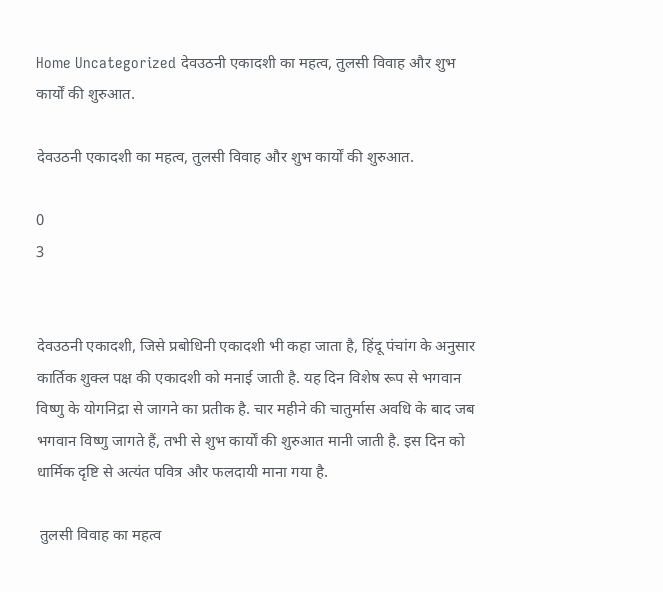Home Uncategorized देवउठनी एकादशी का महत्व, तुलसी विवाह और शुभ कार्यों की शुरुआत.

देवउठनी एकादशी का महत्व, तुलसी विवाह और शुभ कार्यों की शुरुआत.

0
3


देवउठनी एकादशी, जिसे प्रबोधिनी एकादशी भी कहा जाता है, हिंदू पंचांग के अनुसार कार्तिक शुक्ल पक्ष की एकादशी को मनाई जाती है. यह दिन विशेष रूप से भगवान विष्णु के योगनिद्रा से जागने का प्रतीक है. चार महीने की चातुर्मास अवधि के बाद जब भगवान विष्णु जागते हैं, तभी से शुभ कार्यों की शुरुआत मानी जाती है. इस दिन को धार्मिक दृष्टि से अत्यंत पवित्र और फलदायी माना गया है.

 तुलसी विवाह का महत्व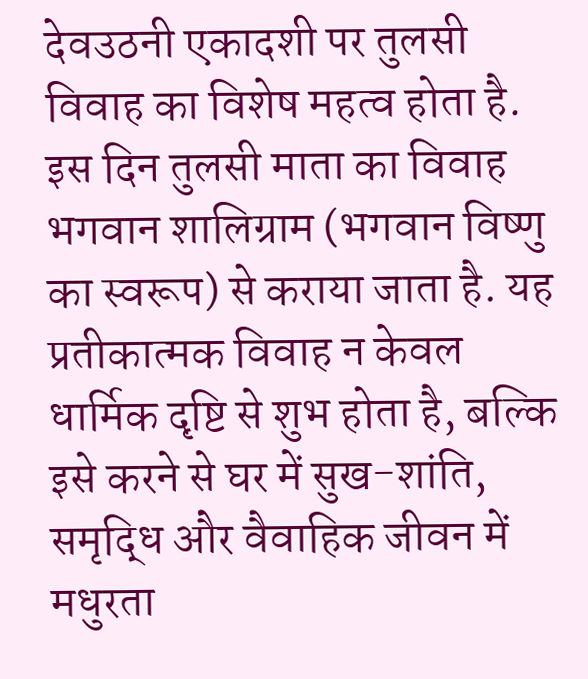देवउठनी एकादशी पर तुलसी विवाह का विशेष महत्व होता है. इस दिन तुलसी माता का विवाह भगवान शालिग्राम (भगवान विष्णु का स्वरूप) से कराया जाता है. यह प्रतीकात्मक विवाह न केवल धार्मिक दृष्टि से शुभ होता है, बल्कि इसे करने से घर में सुख-शांति, समृद्धि और वैवाहिक जीवन में मधुरता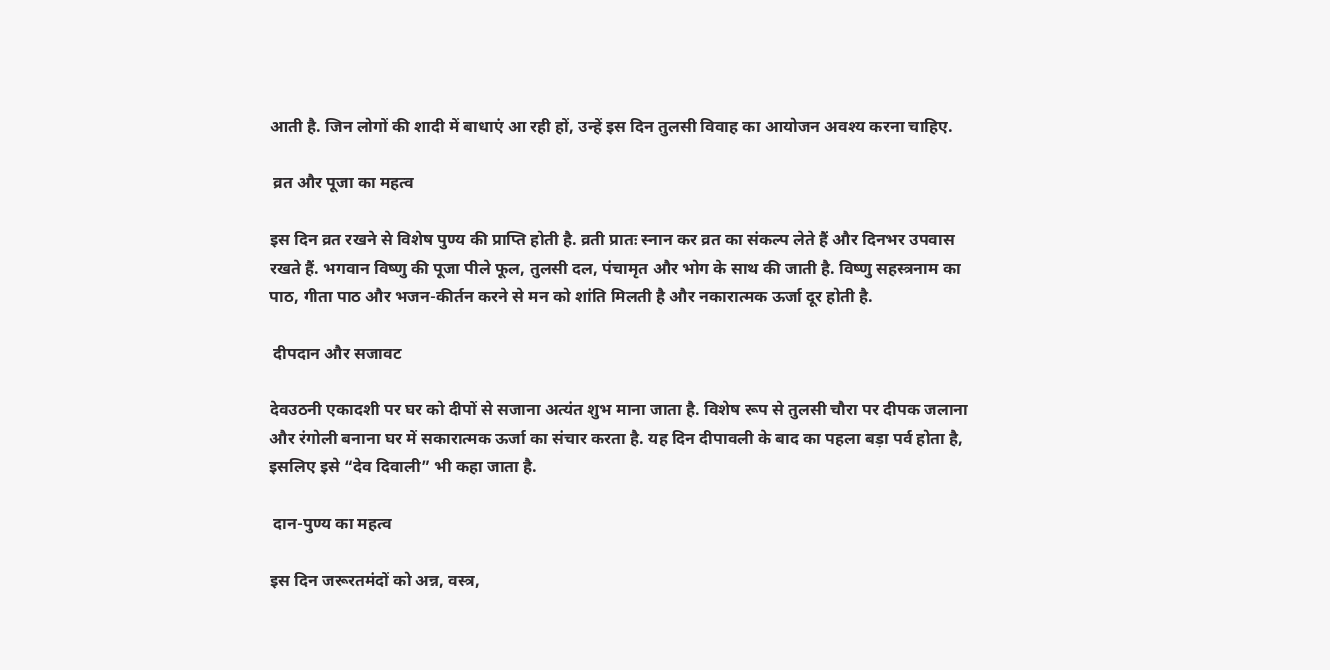आती है. जिन लोगों की शादी में बाधाएं आ रही हों, उन्हें इस दिन तुलसी विवाह का आयोजन अवश्य करना चाहिए.

 व्रत और पूजा का महत्व

इस दिन व्रत रखने से विशेष पुण्य की प्राप्ति होती है. व्रती प्रातः स्नान कर व्रत का संकल्प लेते हैं और दिनभर उपवास रखते हैं. भगवान विष्णु की पूजा पीले फूल, तुलसी दल, पंचामृत और भोग के साथ की जाती है. विष्णु सहस्त्रनाम का पाठ, गीता पाठ और भजन-कीर्तन करने से मन को शांति मिलती है और नकारात्मक ऊर्जा दूर होती है.

 दीपदान और सजावट

देवउठनी एकादशी पर घर को दीपों से सजाना अत्यंत शुभ माना जाता है. विशेष रूप से तुलसी चौरा पर दीपक जलाना और रंगोली बनाना घर में सकारात्मक ऊर्जा का संचार करता है. यह दिन दीपावली के बाद का पहला बड़ा पर्व होता है, इसलिए इसे “देव दिवाली” भी कहा जाता है.

 दान-पुण्य का महत्व

इस दिन जरूरतमंदों को अन्न, वस्त्र,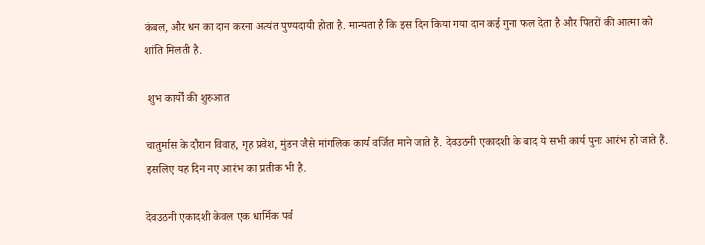कंबल, और धन का दान करना अत्यंत पुण्यदायी होता है. मान्यता है कि इस दिन किया गया दान कई गुना फल देता है और पितरों की आत्मा को शांति मिलती है.

 शुभ कार्यों की शुरुआत

चातुर्मास के दौरान विवाह, गृह प्रवेश, मुंडन जैसे मांगलिक कार्य वर्जित माने जाते हैं. देवउठनी एकादशी के बाद ये सभी कार्य पुनः आरंभ हो जाते हैं. इसलिए यह दिन नए आरंभ का प्रतीक भी है.

देवउठनी एकादशी केवल एक धार्मिक पर्व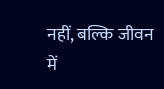नहीं, बल्कि जीवन में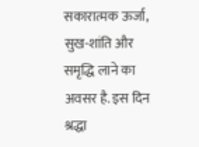सकारात्मक ऊर्जा, सुख-शांति और समृद्धि लाने का अवसर है. इस दिन श्रद्धा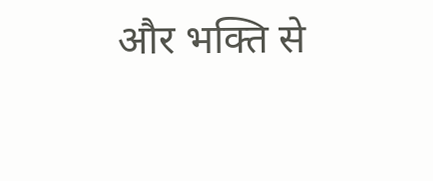और भक्ति से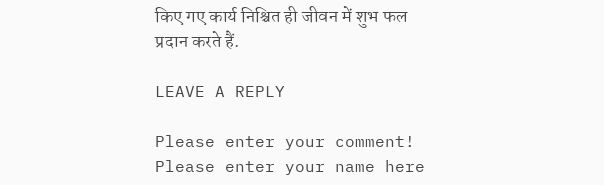किए गए कार्य निश्चित ही जीवन में शुभ फल प्रदान करते हैं.

LEAVE A REPLY

Please enter your comment!
Please enter your name here